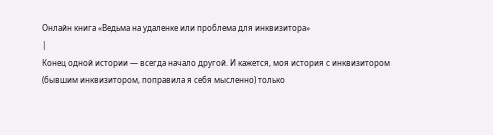Онлайн книга «Ведьма на удаленке или проблема для инквизитора»
|
Конец одной истории — всегда начало другой. И кажется, моя история с инквизитором (бывшим инквизитором, поправила я себя мысленно) только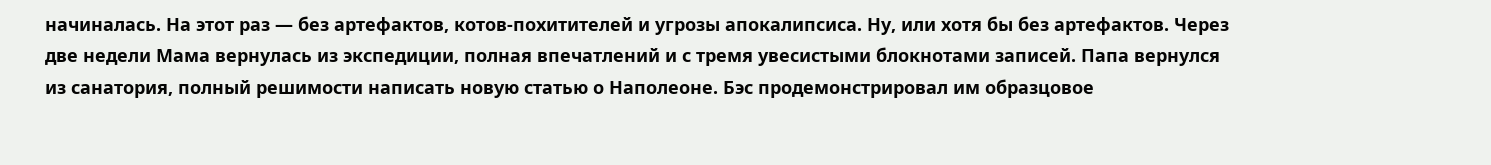начиналась. На этот раз — без артефактов, котов-похитителей и угрозы апокалипсиса. Ну, или хотя бы без артефактов. Через две недели Мама вернулась из экспедиции, полная впечатлений и с тремя увесистыми блокнотами записей. Папа вернулся из санатория, полный решимости написать новую статью о Наполеоне. Бэс продемонстрировал им образцовое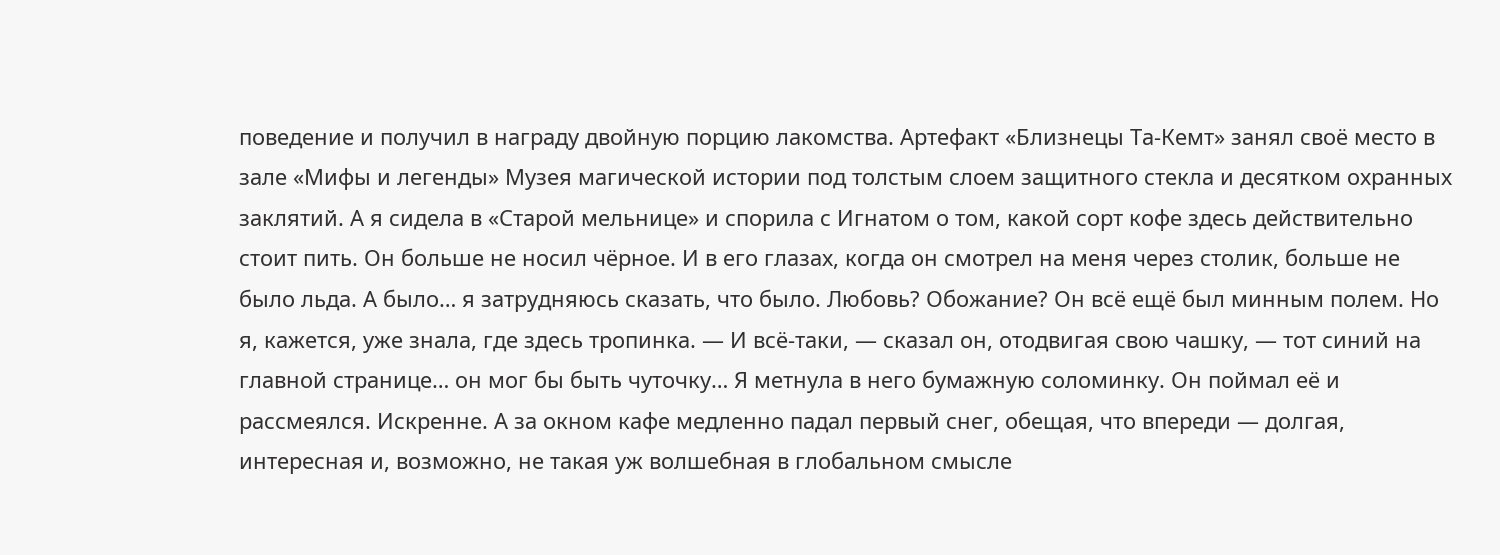поведение и получил в награду двойную порцию лакомства. Артефакт «Близнецы Та-Кемт» занял своё место в зале «Мифы и легенды» Музея магической истории под толстым слоем защитного стекла и десятком охранных заклятий. А я сидела в «Старой мельнице» и спорила с Игнатом о том, какой сорт кофе здесь действительно стоит пить. Он больше не носил чёрное. И в его глазах, когда он смотрел на меня через столик, больше не было льда. А было… я затрудняюсь сказать, что было. Любовь? Обожание? Он всё ещё был минным полем. Но я, кажется, уже знала, где здесь тропинка. — И всё-таки, — сказал он, отодвигая свою чашку, — тот синий на главной странице… он мог бы быть чуточку… Я метнула в него бумажную соломинку. Он поймал её и рассмеялся. Искренне. А за окном кафе медленно падал первый снег, обещая, что впереди — долгая, интересная и, возможно, не такая уж волшебная в глобальном смысле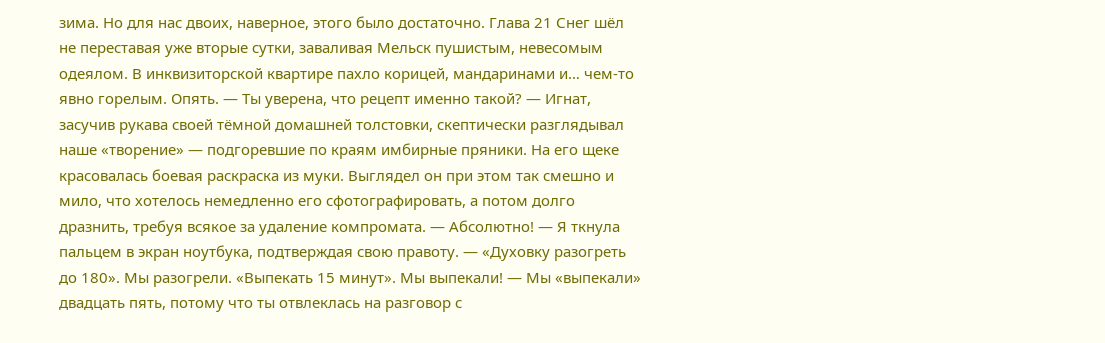зима. Но для нас двоих, наверное, этого было достаточно. Глава 21 Снег шёл не переставая уже вторые сутки, заваливая Мельск пушистым, невесомым одеялом. В инквизиторской квартире пахло корицей, мандаринами и… чем-то явно горелым. Опять. — Ты уверена, что рецепт именно такой? — Игнат, засучив рукава своей тёмной домашней толстовки, скептически разглядывал наше «творение» — подгоревшие по краям имбирные пряники. На его щеке красовалась боевая раскраска из муки. Выглядел он при этом так смешно и мило, что хотелось немедленно его сфотографировать, а потом долго дразнить, требуя всякое за удаление компромата. — Абсолютно! — Я ткнула пальцем в экран ноутбука, подтверждая свою правоту. — «Духовку разогреть до 180». Мы разогрели. «Выпекать 15 минут». Мы выпекали! — Мы «выпекали» двадцать пять, потому что ты отвлеклась на разговор с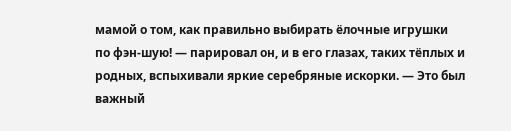мамой о том, как правильно выбирать ёлочные игрушки по фэн-шую! — парировал он, и в его глазах, таких тёплых и родных, вспыхивали яркие серебряные искорки. — Это был важный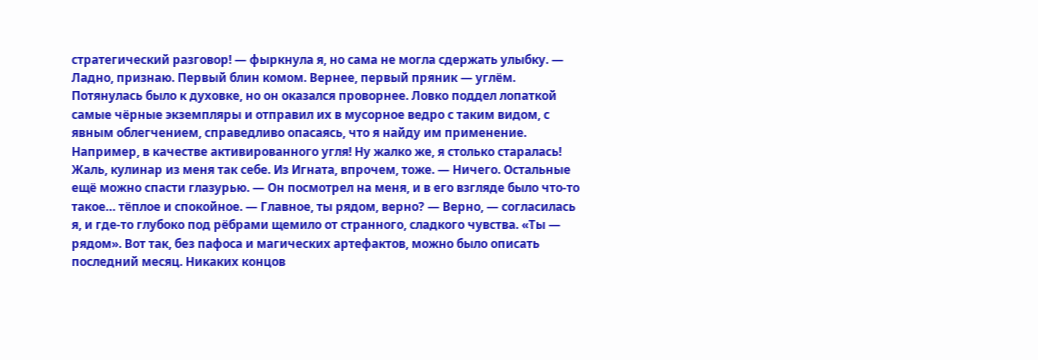стратегический разговор! — фыркнула я, но сама не могла сдержать улыбку. — Ладно, признаю. Первый блин комом. Вернее, первый пряник — углём. Потянулась было к духовке, но он оказался проворнее. Ловко поддел лопаткой самые чёрные экземпляры и отправил их в мусорное ведро с таким видом, с явным облегчением, справедливо опасаясь, что я найду им применение. Например, в качестве активированного угля! Ну жалко же, я столько старалась! Жаль, кулинар из меня так себе. Из Игната, впрочем, тоже. — Ничего. Остальные ещё можно спасти глазурью. — Он посмотрел на меня, и в его взгляде было что-то такое… тёплое и спокойное. — Главное, ты рядом, верно? — Верно, — согласилась я, и где-то глубоко под рёбрами щемило от странного, сладкого чувства. «Ты — рядом». Вот так, без пафоса и магических артефактов, можно было описать последний месяц. Никаких концов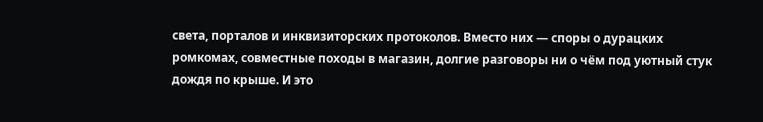света, порталов и инквизиторских протоколов. Вместо них — споры о дурацких ромкомах, совместные походы в магазин, долгие разговоры ни о чём под уютный стук дождя по крыше. И это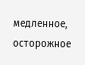медленное, осторожное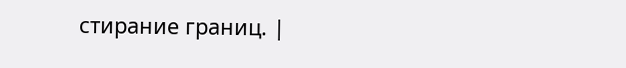стирание границ. |